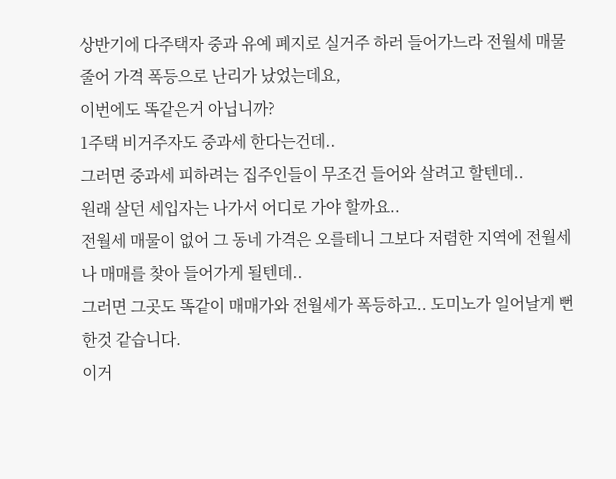상반기에 다주택자 중과 유예 폐지로 실거주 하러 들어가느라 전월세 매물 줄어 가격 폭등으로 난리가 났었는데요,
이번에도 똑같은거 아닙니까?
1주택 비거주자도 중과세 한다는건데..
그러면 중과세 피하려는 집주인들이 무조건 들어와 살려고 할텐데..
원래 살던 세입자는 나가서 어디로 가야 할까요..
전월세 매물이 없어 그 동네 가격은 오를테니 그보다 저렴한 지역에 전월세나 매매를 찾아 들어가게 될텐데..
그러면 그곳도 똑같이 매매가와 전월세가 폭등하고.. 도미노가 일어날게 뻔한것 같습니다.
이거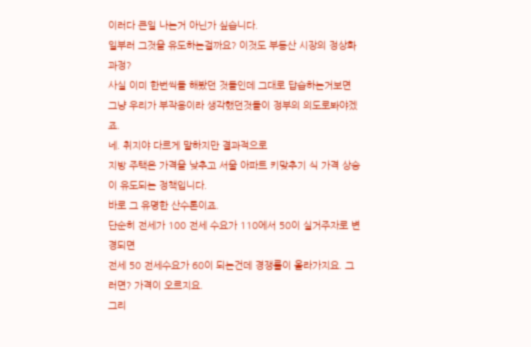이러다 큰일 나는거 아닌가 싶습니다.
일부러 그것을 유도하는걸까요? 이것도 부동산 시장의 정상화 과정?
사실 이미 한번씩들 해봤던 것들인데 그대로 답습하는거보면 그냥 우리가 부작용이라 생각했던것들이 정부의 의도로봐야겠죠.
네. 취지야 다르게 말하지만 결과적으로
지방 주택은 가격을 낮추고 서울 아파트 키맞추기 식 가격 상승이 유도되는 정책입니다.
바로 그 유명한 산수론이죠.
단순히 전세가 100 전세 수요가 110에서 50이 실거주자로 변경되면
전세 50 전세수요가 60이 되는건데 경쟁률이 올라가지요. 그러면? 가격이 오르지요.
그리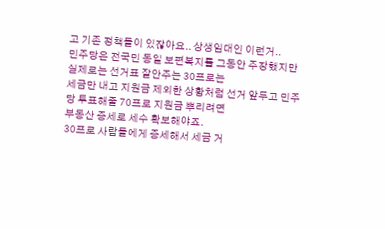고 기존 정책들이 있잖아요.. 상생임대인 이런거..
민주당은 전국민 동일 보편복지를 그동안 주장했지만 실제로는 선거표 잘안주는 30프로는
세금만 내고 지원금 제외한 상황처럼 선거 앞두고 민주당 투표해줄 70프로 지원금 뿌리려면
부동산 증세로 세수 확보해야죠.
30프로 사람들에게 증세해서 세금 거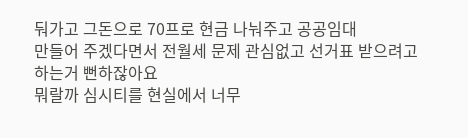둬가고 그돈으로 70프로 현금 나눠주고 공공임대
만들어 주겠다면서 전월세 문제 관심없고 선거표 받으려고 하는거 뻔하잖아요
뭐랄까 심시티를 현실에서 너무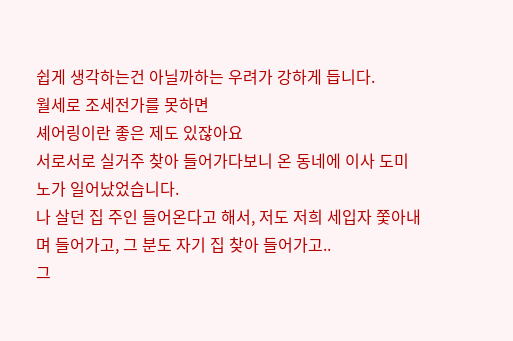쉽게 생각하는건 아닐까하는 우려가 강하게 듭니다.
월세로 조세전가를 못하면
셰어링이란 좋은 제도 있잖아요
서로서로 실거주 찾아 들어가다보니 온 동네에 이사 도미노가 일어났었습니다.
나 살던 집 주인 들어온다고 해서, 저도 저희 세입자 쫓아내며 들어가고, 그 분도 자기 집 찾아 들어가고..
그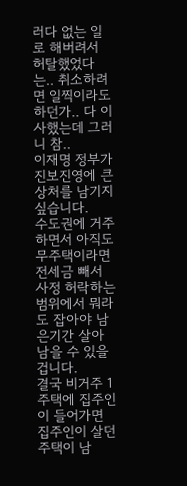러다 없는 일로 해버려서 허탈했었다는.. 취소하려면 일찍이라도 하던가.. 다 이사했는데 그러니 참..
이재명 정부가 진보진영에 큰 상처를 남기지 싶습니다.
수도권에 거주하면서 아직도 무주택이라면 전세금 빼서 사정 허락하는 범위에서 뭐라도 잡아야 남은기간 살아남을 수 있을겁니다.
결국 비거주 1주택에 집주인이 들어가면 집주인이 살던 주택이 남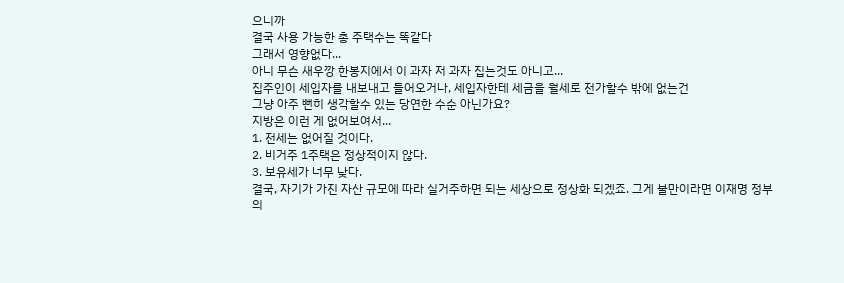으니까
결국 사용 가능한 총 주택수는 똑같다
그래서 영향없다...
아니 무슨 새우깡 한봉지에서 이 과자 저 과자 집는것도 아니고...
집주인이 세입자를 내보내고 들어오거나, 세입자한테 세금을 월세로 전가할수 밖에 없는건
그냥 아주 뻔히 생각할수 있는 당연한 수순 아닌가요?
지방은 이런 게 없어보여서...
1. 전세는 없어질 것이다.
2. 비거주 1주택은 정상적이지 않다.
3. 보유세가 너무 낮다.
결국, 자기가 가진 자산 규모에 따라 실거주하면 되는 세상으로 정상화 되겠죠. 그게 불만이라면 이재명 정부의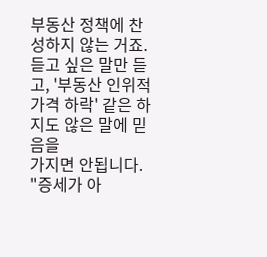부동산 정책에 찬성하지 않는 거죠. 듣고 싶은 말만 듣고, '부동산 인위적 가격 하락' 같은 하지도 않은 말에 믿음을
가지면 안됩니다.
"증세가 아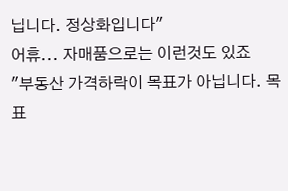닙니다. 정상화입니다"
어휴... 자매품으로는 이런것도 있죠
"부동산 가격하락이 목표가 아닙니다. 목표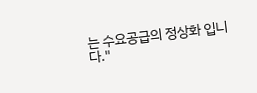는 수요공급의 정상화 입니다."